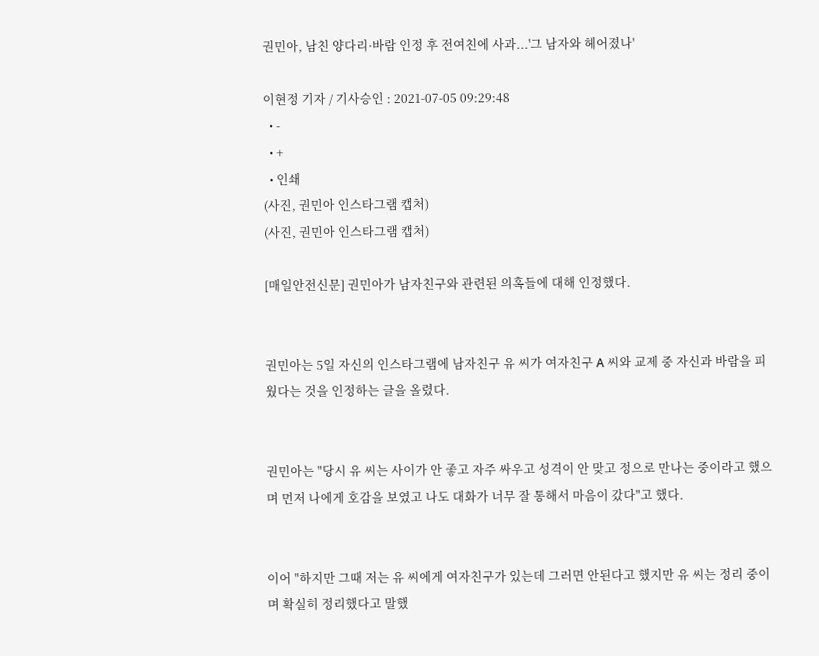권민아, 남친 양다리·바람 인정 후 전여친에 사과...'그 남자와 헤어졌나'

이현정 기자 / 기사승인 : 2021-07-05 09:29:48
  • -
  • +
  • 인쇄
(사진, 권민아 인스타그램 캡처)
(사진, 권민아 인스타그램 캡처)

[매일안전신문] 권민아가 남자친구와 관련된 의혹들에 대해 인정했다.


권민아는 5일 자신의 인스타그램에 남자친구 유 씨가 여자친구 A 씨와 교제 중 자신과 바람을 피웠다는 것을 인정하는 글을 올렸다.


권민아는 "당시 유 씨는 사이가 안 좋고 자주 싸우고 성격이 안 맞고 정으로 만나는 중이라고 했으며 먼저 나에게 호감을 보였고 나도 대화가 너무 잘 통해서 마음이 갔다"고 했다.


이어 "하지만 그때 저는 유 씨에게 여자친구가 있는데 그러면 안된다고 했지만 유 씨는 정리 중이며 확실히 정리했다고 말했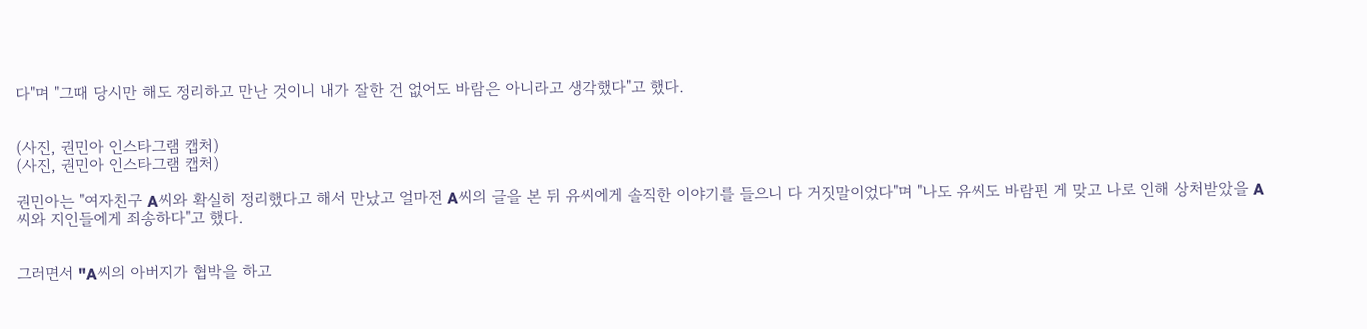다"며 "그때 당시만 해도 정리하고 만난 것이니 내가 잘한 건 없어도 바람은 아니라고 생각했다"고 했다.


(사진, 권민아 인스타그램 캡처)
(사진, 권민아 인스타그램 캡처)

권민아는 "여자친구 A씨와 확실히 정리했다고 해서 만났고 얼마전 A씨의 글을 본 뒤 유씨에게 솔직한 이야기를 들으니 다 거짓말이었다"며 "나도 유씨도 바람핀 게 맞고 나로 인해 상처받았을 A씨와 지인들에게 죄송하다"고 했다.


그러면서 "A씨의 아버지가 협박을 하고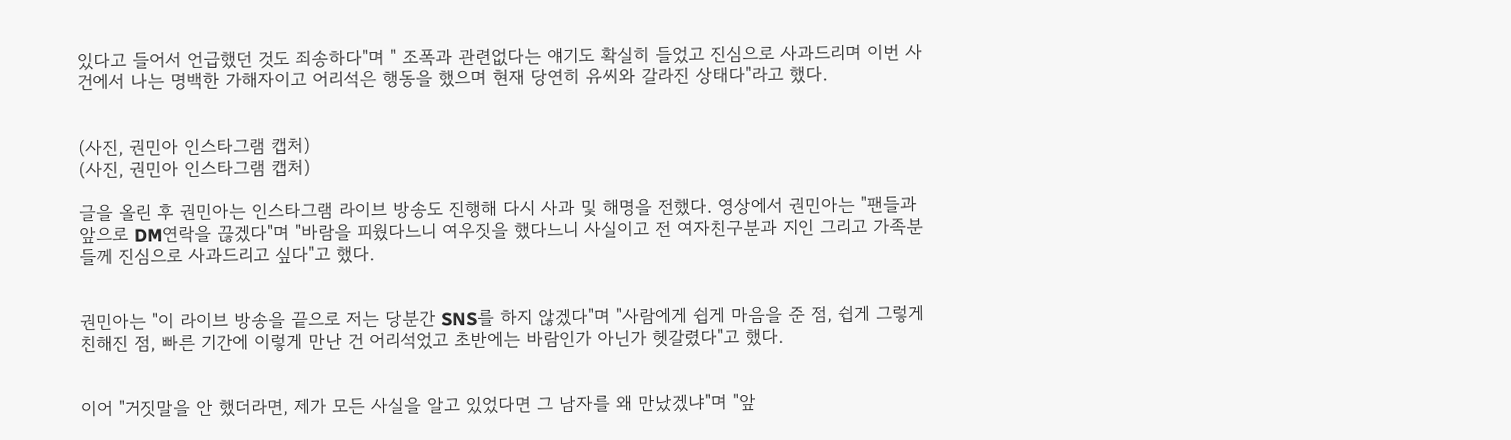있다고 들어서 언급했던 것도 죄송하다"며 " 조폭과 관련없다는 얘기도 확실히 들었고 진심으로 사과드리며 이번 사건에서 나는 명백한 가해자이고 어리석은 행동을 했으며 현재 당연히 유씨와 갈라진 상태다"라고 했다.


(사진, 권민아 인스타그램 캡처)
(사진, 권민아 인스타그램 캡처)

글을 올린 후 권민아는 인스타그램 라이브 방송도 진행해 다시 사과 및 해명을 전했다. 영상에서 권민아는 "팬들과 앞으로 DM연락을 끊겠다"며 "바람을 피웠다느니 여우짓을 했다느니 사실이고 전 여자친구분과 지인 그리고 가족분들께 진심으로 사과드리고 싶다"고 했다.


권민아는 "이 라이브 방송을 끝으로 저는 당분간 SNS를 하지 않겠다"며 "사람에게 쉽게 마음을 준 점, 쉽게 그렇게 친해진 점, 빠른 기간에 이렇게 만난 건 어리석었고 초반에는 바람인가 아닌가 헷갈렸다"고 했다.


이어 "거짓말을 안 했더라면, 제가 모든 사실을 알고 있었다면 그 남자를 왜 만났겠냐"며 "앞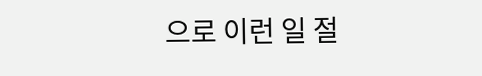으로 이런 일 절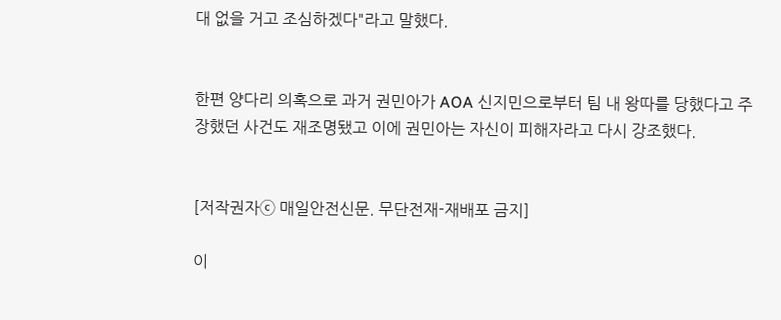대 없을 거고 조심하겠다"라고 말했다.


한편 양다리 의혹으로 과거 권민아가 AOA 신지민으로부터 팀 내 왕따를 당했다고 주장했던 사건도 재조명됐고 이에 권민아는 자신이 피해자라고 다시 강조했다.


[저작권자ⓒ 매일안전신문. 무단전재-재배포 금지]

이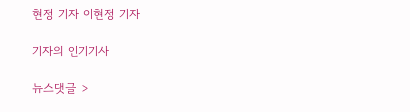현정 기자 이현정 기자

기자의 인기기사

뉴스댓글 >